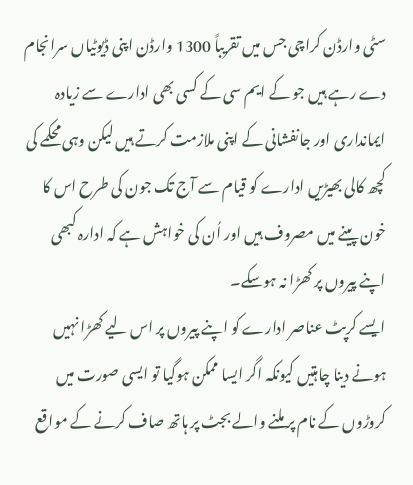سٹی وارڈن کراچی جس میں تقریباً 1300 وارڈن اپنی ڈیوٹیاں سرانجام دے رہے ہیں جو کے ایم سی کے کسی بھی ادارے سے زیادہ ایمانداری اور جانفشانی کے اپنی ملازمت کرتے ہیں لیکن وہی محکمے کی کچھ کالی بھیڑیں ادارے کو قیام سے آج تک جون کی طرح اس کا خون پینے میں مصروف ہیں اور اُن کی خواہش ہے کہ ادارہ کبھی اپنے پیروں پر کھڑا نہ ہوسکے۔
ایسے کرپٹ عناصر ادارے کو اپنے پیروں پر اس لیے کھڑا نہیں ہونے دینا چاہتیں کیونکہ اگر ایسا ممکن ہوگیا تو ایسی صورت میں کروڑوں کے نام پر ملنے والے بجٹ پر ہاتھ صاف کرنے کے مواقع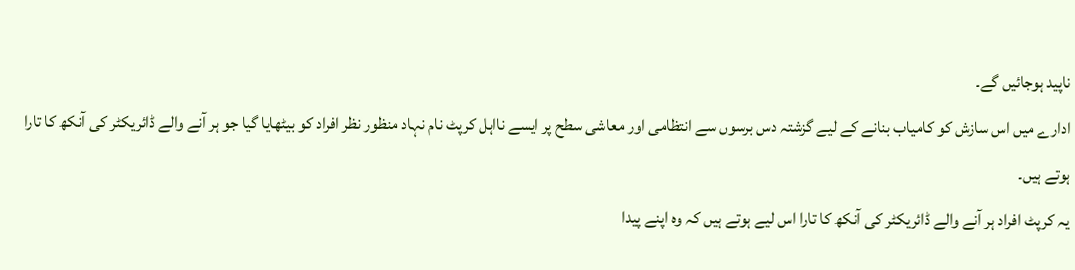ناپید ہوجائیں گے۔
ادارے میں اس سازش کو کامیاب بنانے کے لیے گزشتہ دس برسوں سے انتظامی اور معاشی سطح پر ایسے نااہل کرپٹ نام نہاد منظور نظر افراد کو بیٹھایا گیا جو ہر آنے والے ڈائریکٹر کی آنکھ کا تارا ہوتے ہیں۔
یہ کرپٹ افراد ہر آنے والے ڈائریکٹر کی آنکھ کا تارا اس لیے ہوتے ہیں کہ وہ اپنے پیدا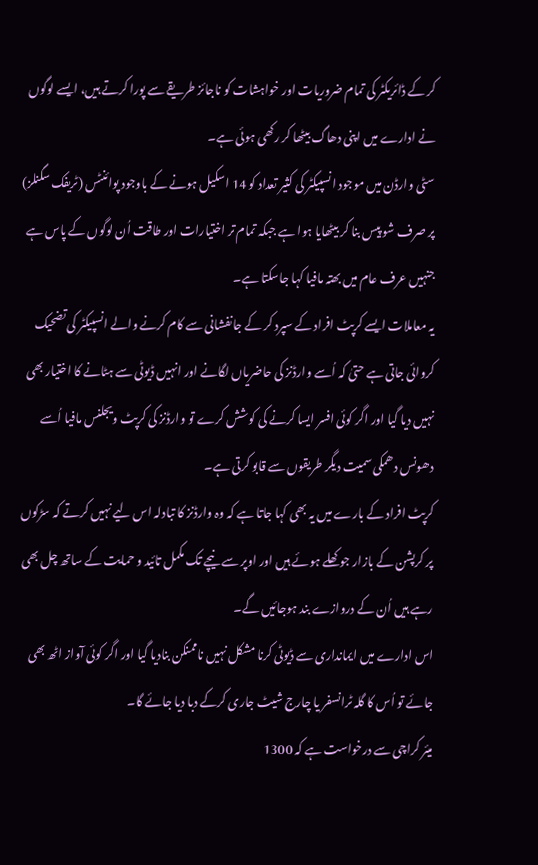کر کے ڈائریکٹر کی تمام ضروریات اور خواہشات کو ناجائز طریقے سے پورا کرتے ہیں، ایسے لوگوں نے ادارے میں اپنی دھاگ بیٹھا کر رکھی ہوئی ہے۔
سٹی وارڈن میں موجود انسپیکٹر کی کثیر تعداد کو 14 اسکیل ہونے کے باوجود پوائنٹس (ٹریفک سگنلز) پر صرف شو پیس بنا کر بیٹھایا ہوا ہے جبکہ تمام تر اختیارات اور طاقت اُن لوگوں کے پاس ہے جنہیں عرف عام میں بھتہ مافیا کہا جاسکتا ہے۔
یہ معاملات ایسے کرپٹ افراد کے سپرد کر کے جانفشانی سے کام کرنے والے انسپیکٹر کی تضحیک کروائی جاتی ہے حتیٰ کہ اُسے وارڈنز کی حاضریاں لگانے اور انہیں ڈیوٹی سے ہٹانے کا اختیار بھی نہیں دیا گیا اور اگر کوئی افسر ایسا کرنے کی کوشش کرے تو وارڈنز کی کرپٹ ویجلنس مافیا اُسے دھونس دھمکی سمیت دیگر طریقوں سے قابو کرتی ہے۔
کرپٹ افراد کے بارے میں یہ بھی کہا جاتا ہے کہ وہ وارڈنز کا تبادلہ اس لیے نہیں کرتے کہ سڑکوں پر کرپشن کے بازار جو کھلے ہوئے ہیں اور اوپر سے نیچے تک مکمل تائید و حمایت کے ساتھ چل بھی رہے ہیں اُن کے دروازے بند ہوجائیں گے۔
اس ادارے میں ایمانداری سے ڈیوٹی کرنا مشکل نہیں ناممنکن بنادیا گیا اور اگر کوئی آواز اٹھ بھی جائے تو اُس کا گلہ ٹرانسفر یا چارج شیٹ جاری کرکے دبا دیا جائے گا۔
میئر کراچی سے درخواست ہے کہ 1300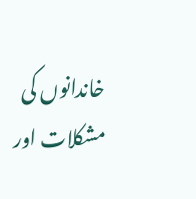خاندانوں کی مشکلات اور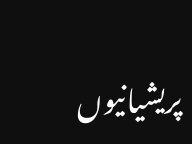پریشیانیوں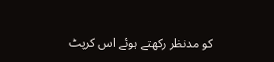کو مدنظر رکھتے ہوئے اس کرپٹ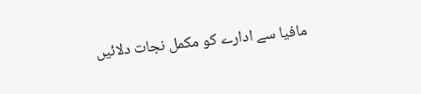مافیا سے ادارے کو مکمل نجات دلائیں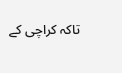تاکہ کراچی کے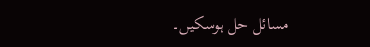مسائل حل ہوسکیں۔